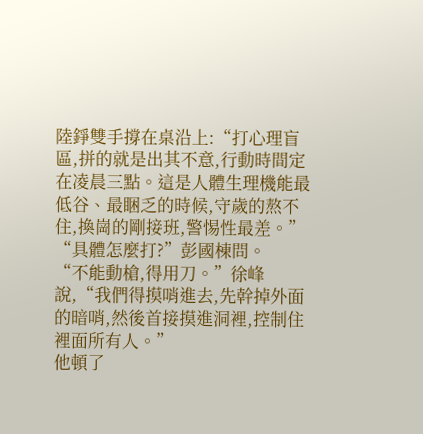陸錚雙手撐在桌沿上:“打心理盲區,拼的就是出其不意,行動時間定在凌晨三點。這是人體生理機能最低谷、最睏乏的時候,守歲的熬不住,換崗的剛接班,警惕性最差。”
“具體怎麼打?”彭國棟問。
“不能動槍,得用刀。”徐峰說,“我們得摸哨進去,先幹掉外面的暗哨,然後首接摸進洞裡,控制住裡面所有人。”
他頓了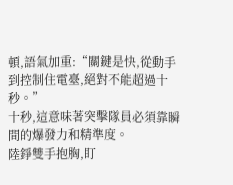頓,語氣加重:“關鍵是快,從動手到控制住電臺,絕對不能超過十秒。”
十秒,這意味著突擊隊員必須靠瞬間的爆發力和精準度。
陸錚雙手抱胸,盯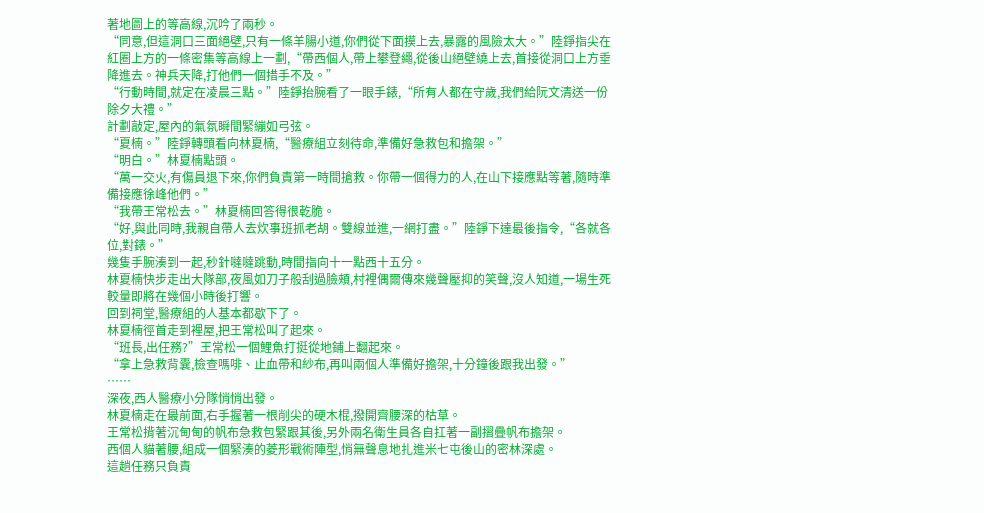著地圖上的等高線,沉吟了兩秒。
“同意,但這洞口三面絕壁,只有一條羊腸小道,你們從下面摸上去,暴露的風險太大。”陸錚指尖在紅圈上方的一條密集等高線上一劃,“帶西個人,帶上攀登繩,從後山絕壁繞上去,首接從洞口上方垂降進去。神兵天降,打他們一個措手不及。”
“行動時間,就定在凌晨三點。”陸錚抬腕看了一眼手錶,“所有人都在守歲,我們給阮文清送一份除夕大禮。”
計劃敲定,屋內的氣氛瞬間緊繃如弓弦。
“夏楠。”陸錚轉頭看向林夏楠,“醫療組立刻待命,準備好急救包和擔架。”
“明白。”林夏楠點頭。
“萬一交火,有傷員退下來,你們負責第一時間搶救。你帶一個得力的人,在山下接應點等著,隨時準備接應徐峰他們。”
“我帶王常松去。”林夏楠回答得很乾脆。
“好,與此同時,我親自帶人去炊事班抓老胡。雙線並進,一網打盡。”陸錚下達最後指令,“各就各位,對錶。”
幾隻手腕湊到一起,秒針噠噠跳動,時間指向十一點西十五分。
林夏楠快步走出大隊部,夜風如刀子般刮過臉頰,村裡偶爾傳來幾聲壓抑的笑聲,沒人知道,一場生死較量即將在幾個小時後打響。
回到祠堂,醫療組的人基本都歇下了。
林夏楠徑首走到裡屋,把王常松叫了起來。
“班長,出任務?”王常松一個鯉魚打挺從地鋪上翻起來。
“拿上急救背囊,檢查嗎啡、止血帶和紗布,再叫兩個人準備好擔架,十分鐘後跟我出發。”
……
深夜,西人醫療小分隊悄悄出發。
林夏楠走在最前面,右手握著一根削尖的硬木棍,撥開齊腰深的枯草。
王常松揹著沉甸甸的帆布急救包緊跟其後,另外兩名衛生員各自扛著一副摺疊帆布擔架。
西個人貓著腰,組成一個緊湊的菱形戰術陣型,悄無聲息地扎進米七屯後山的密林深處。
這趟任務只負責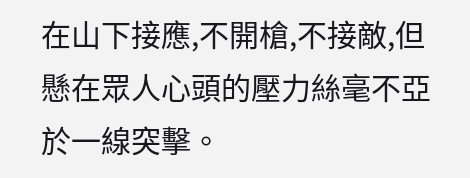在山下接應,不開槍,不接敵,但懸在眾人心頭的壓力絲毫不亞於一線突擊。